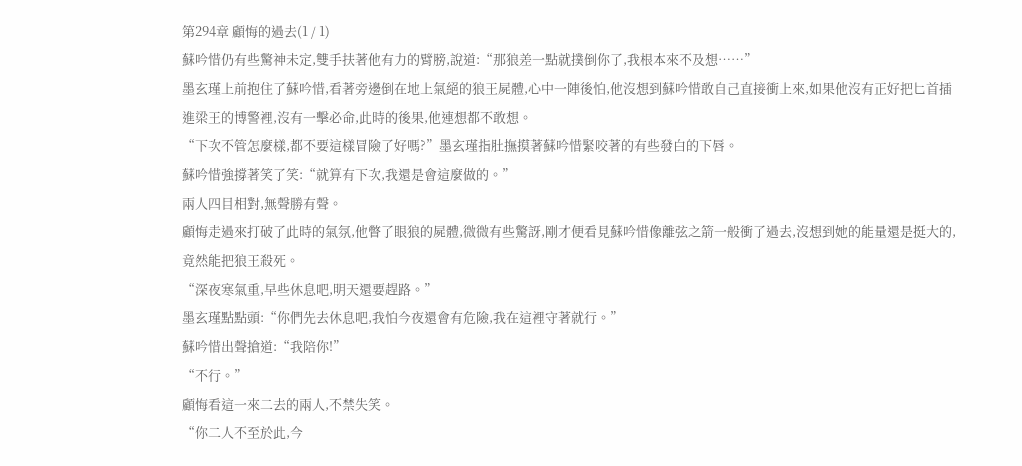第294章 顧悔的過去(1 / 1)
蘇吟惜仍有些驚神未定,雙手扶著他有力的臂膀,說道:“那狼差一點就撲倒你了,我根本來不及想……”
墨玄瑾上前抱住了蘇吟惜,看著旁邊倒在地上氣絕的狼王屍體,心中一陣後怕,他沒想到蘇吟惜敢自己直接衝上來,如果他沒有正好把匕首插進梁王的博警裡,沒有一擊必命,此時的後果,他連想都不敢想。
“下次不管怎麼樣,都不要這樣冒險了好嗎?”墨玄瑾指肚撫摸著蘇吟惜緊咬著的有些發白的下唇。
蘇吟惜強撐著笑了笑:“就算有下次,我還是會這麼做的。”
兩人四目相對,無聲勝有聲。
顧悔走過來打破了此時的氣氛,他瞥了眼狼的屍體,微微有些驚訝,剛才便看見蘇吟惜像離弦之箭一般衝了過去,沒想到她的能量還是挺大的,竟然能把狼王殺死。
“深夜寒氣重,早些休息吧,明天還要趕路。”
墨玄瑾點點頭:“你們先去休息吧,我怕今夜還會有危險,我在這裡守著就行。”
蘇吟惜出聲搶道:“我陪你!”
“不行。”
顧悔看這一來二去的兩人,不禁失笑。
“你二人不至於此,今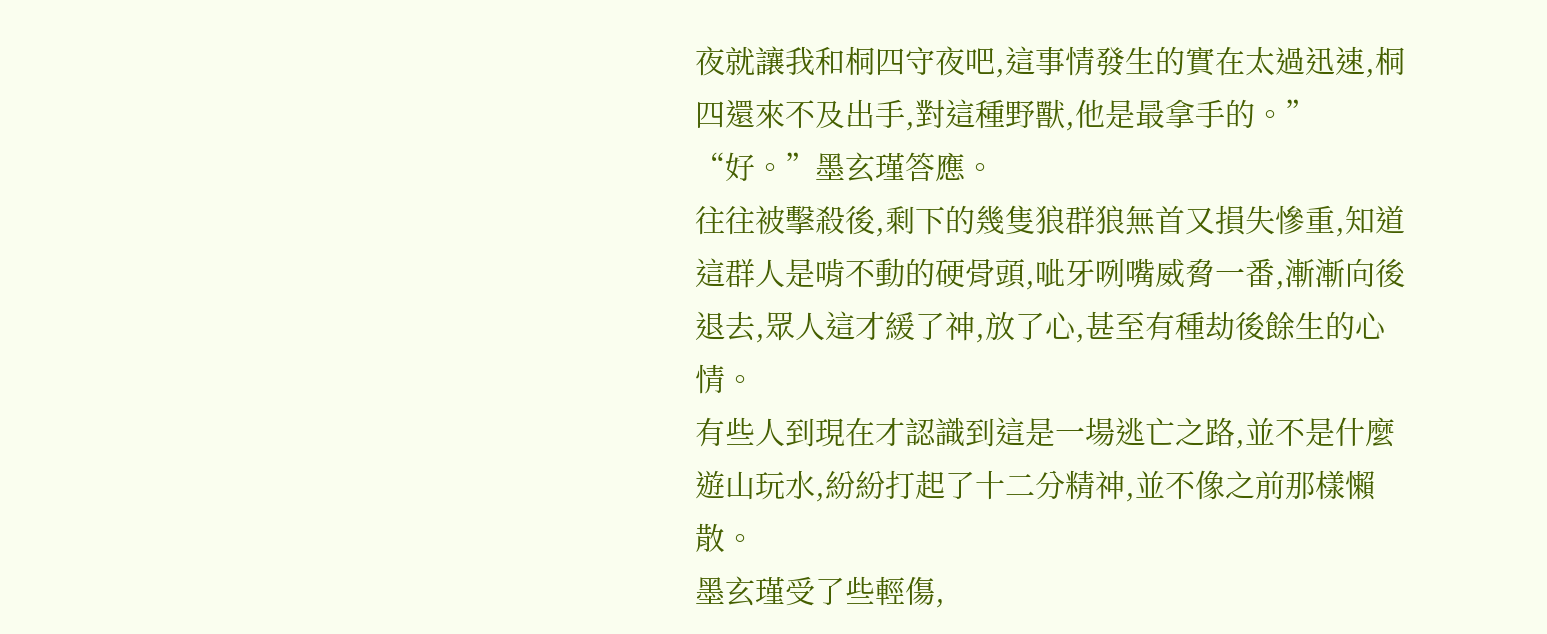夜就讓我和桐四守夜吧,這事情發生的實在太過迅速,桐四還來不及出手,對這種野獸,他是最拿手的。”
“好。”墨玄瑾答應。
往往被擊殺後,剩下的幾隻狼群狼無首又損失慘重,知道這群人是啃不動的硬骨頭,呲牙咧嘴威脅一番,漸漸向後退去,眾人這才緩了神,放了心,甚至有種劫後餘生的心情。
有些人到現在才認識到這是一場逃亡之路,並不是什麼遊山玩水,紛紛打起了十二分精神,並不像之前那樣懶散。
墨玄瑾受了些輕傷,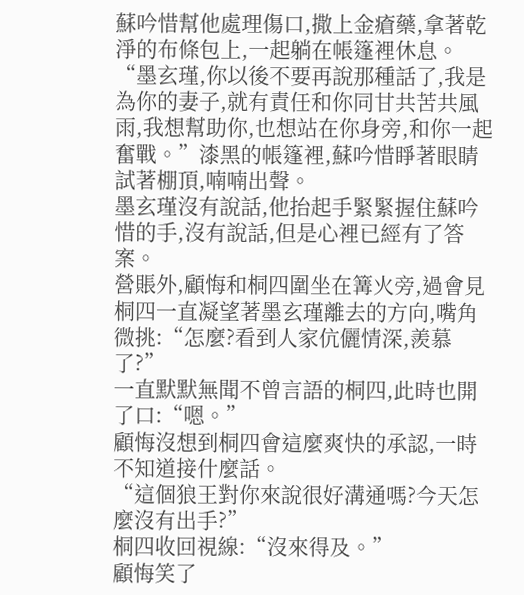蘇吟惜幫他處理傷口,撒上金瘡藥,拿著乾淨的布條包上,一起躺在帳篷裡休息。
“墨玄瑾,你以後不要再說那種話了,我是為你的妻子,就有責任和你同甘共苦共風雨,我想幫助你,也想站在你身旁,和你一起奮戰。”漆黑的帳篷裡,蘇吟惜睜著眼睛試著棚頂,喃喃出聲。
墨玄瑾沒有說話,他抬起手緊緊握住蘇吟惜的手,沒有說話,但是心裡已經有了答案。
營賬外,顧悔和桐四圍坐在篝火旁,過會見桐四一直凝望著墨玄瑾離去的方向,嘴角微挑:“怎麼?看到人家伉儷情深,羨慕了?”
一直默默無聞不曾言語的桐四,此時也開了口:“嗯。”
顧悔沒想到桐四會這麼爽快的承認,一時不知道接什麼話。
“這個狼王對你來說很好溝通嗎?今天怎麼沒有出手?”
桐四收回視線:“沒來得及。”
顧悔笑了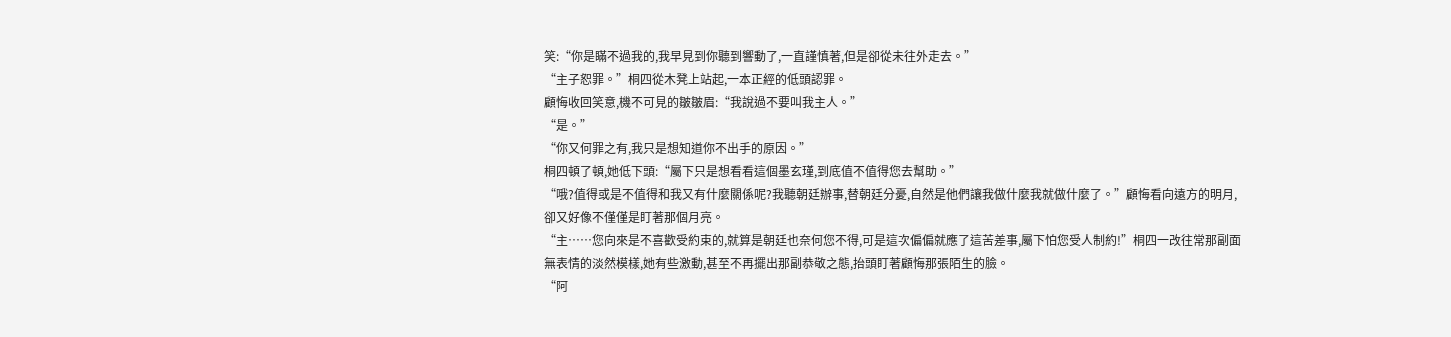笑:“你是瞞不過我的,我早見到你聽到響動了,一直謹慎著,但是卻從未往外走去。”
“主子恕罪。”桐四從木凳上站起,一本正經的低頭認罪。
顧悔收回笑意,機不可見的皺皺眉:“我說過不要叫我主人。”
“是。”
“你又何罪之有,我只是想知道你不出手的原因。”
桐四頓了頓,她低下頭:“屬下只是想看看這個墨玄瑾,到底值不值得您去幫助。”
“哦?值得或是不值得和我又有什麼關係呢?我聽朝廷辦事,替朝廷分憂,自然是他們讓我做什麼我就做什麼了。”顧悔看向遠方的明月,卻又好像不僅僅是盯著那個月亮。
“主……您向來是不喜歡受約束的,就算是朝廷也奈何您不得,可是這次偏偏就應了這苦差事,屬下怕您受人制約!”桐四一改往常那副面無表情的淡然模樣,她有些激動,甚至不再擺出那副恭敬之態,抬頭盯著顧悔那張陌生的臉。
“阿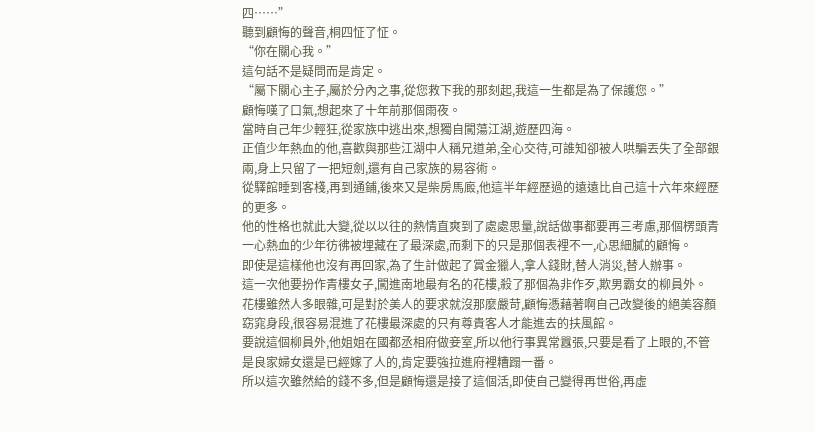四……”
聽到顧悔的聲音,桐四怔了怔。
“你在關心我。”
這句話不是疑問而是肯定。
“屬下關心主子,屬於分內之事,從您救下我的那刻起,我這一生都是為了保護您。”
顧悔嘆了口氣,想起來了十年前那個雨夜。
當時自己年少輕狂,從家族中逃出來,想獨自闖蕩江湖,遊歷四海。
正值少年熱血的他,喜歡與那些江湖中人稱兄道弟,全心交待,可誰知卻被人哄騙丟失了全部銀兩,身上只留了一把短劍,還有自己家族的易容術。
從驛館睡到客棧,再到通鋪,後來又是柴房馬廄,他這半年經歷過的遠遠比自己這十六年來經歷的更多。
他的性格也就此大變,從以以往的熱情直爽到了處處思量,說話做事都要再三考慮,那個楞頭青一心熱血的少年彷彿被埋藏在了最深處,而剩下的只是那個表裡不一,心思細膩的顧悔。
即使是這樣他也沒有再回家,為了生計做起了賞金獵人,拿人錢財,替人消災,替人辦事。
這一次他要扮作青樓女子,闖進南地最有名的花樓,殺了那個為非作歹,欺男霸女的柳員外。
花樓雖然人多眼雜,可是對於美人的要求就沒那麼嚴苛,顧悔憑藉著啊自己改變後的絕美容顏窈窕身段,很容易混進了花樓最深處的只有尊貴客人才能進去的扶風館。
要說這個柳員外,他姐姐在國都丞相府做妾室,所以他行事異常囂張,只要是看了上眼的,不管是良家婦女還是已經嫁了人的,肯定要強拉進府裡糟蹋一番。
所以這次雖然給的錢不多,但是顧悔還是接了這個活,即使自己變得再世俗,再虛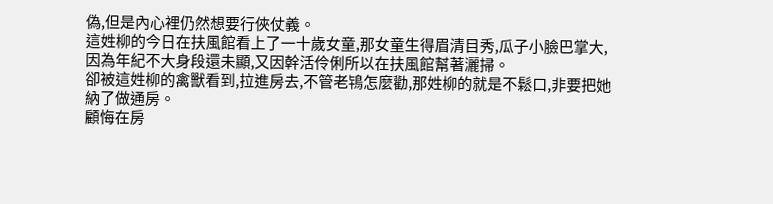偽,但是內心裡仍然想要行俠仗義。
這姓柳的今日在扶風館看上了一十歲女童,那女童生得眉清目秀,瓜子小臉巴掌大,因為年紀不大身段還未顯,又因幹活伶俐所以在扶風館幫著灑掃。
卻被這姓柳的禽獸看到,拉進房去,不管老鴇怎麼勸,那姓柳的就是不鬆口,非要把她納了做通房。
顧悔在房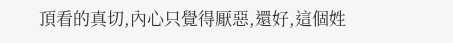頂看的真切,內心只覺得厭惡,還好,這個姓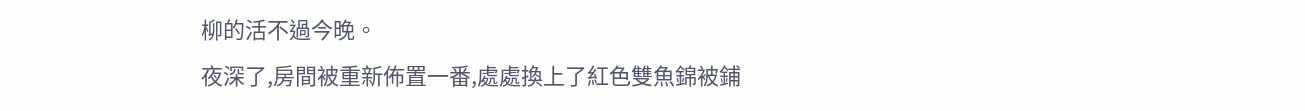柳的活不過今晚。
夜深了,房間被重新佈置一番,處處換上了紅色雙魚錦被鋪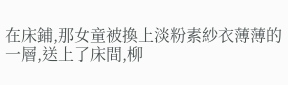在床鋪,那女童被換上淡粉素紗衣薄薄的一層,送上了床間,柳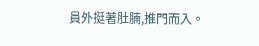員外挺著肚腩,推門而入。